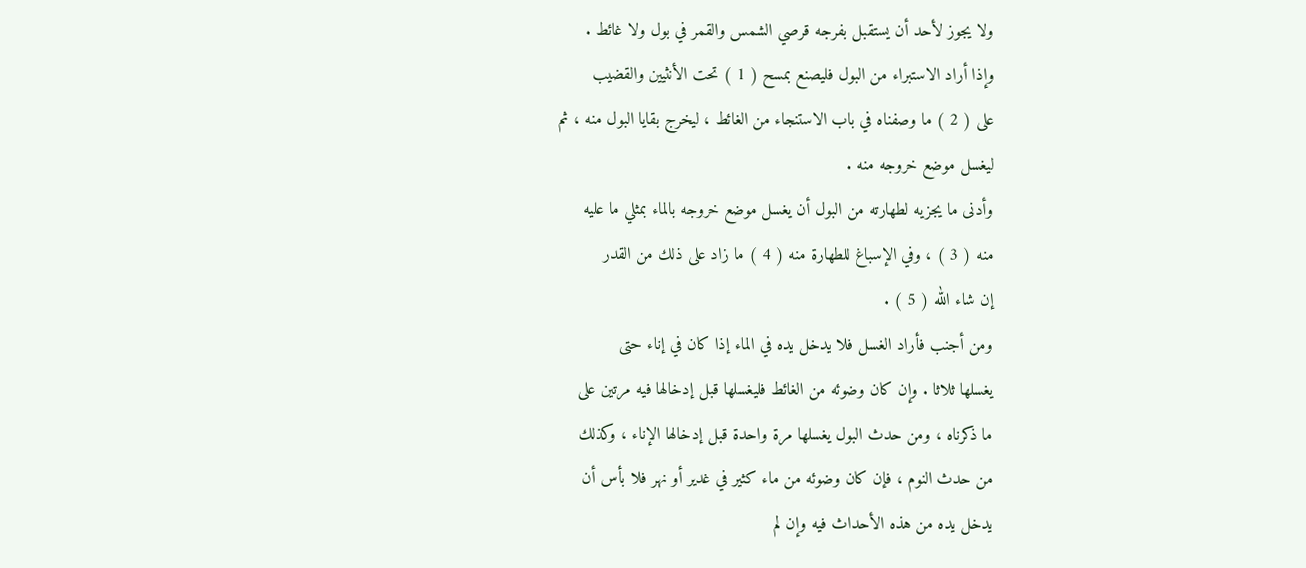ولا يجوز لأحد أن يستقبل بفرجه قرصي الشمس والقمر في بول ولا غائط .
وإذا أراد الاستبراء من البول فليصنع بمسح ( 1 ) تحت الأنثيين والقضيب
على ( 2 ) ما وصفناه في باب الاستنجاء من الغائط ، ليخرج بقايا البول منه ، ثم
ليغسل موضع خروجه منه .
وأدنى ما يجزيه لطهارته من البول أن يغسل موضع خروجه بالماء بمثلي ما عليه
منه ( 3 ) ، وفي الإسباغ للطهارة منه ( 4 ) ما زاد على ذلك من القدر
إن شاء الله ( 5 ) .
ومن أجنب فأراد الغسل فلا يدخل يده في الماء إذا كان في إناء حتى
يغسلها ثلاثا . وإن كان وضوئه من الغائط فليغسلها قبل إدخالها فيه مرتين على
ما ذكرناه ، ومن حدث البول يغسلها مرة واحدة قبل إدخالها الإناء ، وكذلك
من حدث النوم ، فإن كان وضوئه من ماء كثير في غدير أو نهر فلا بأس أن
يدخل يده من هذه الأحداث فيه وإن لم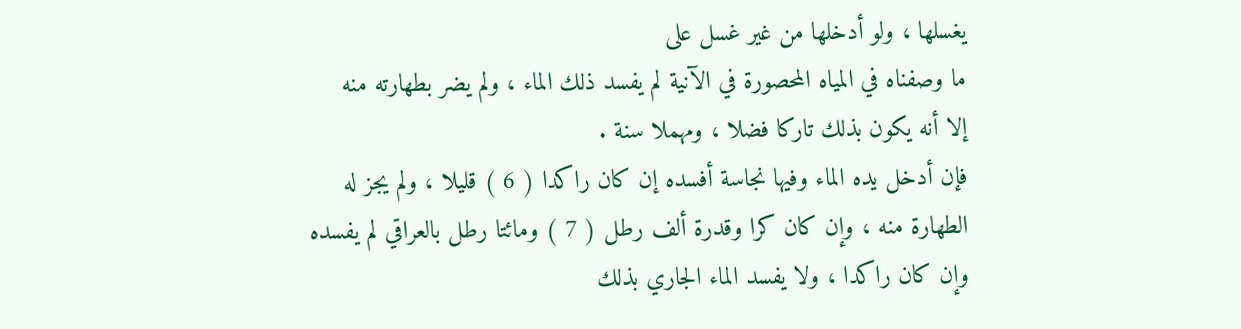يغسلها ، ولو أدخلها من غير غسل على
ما وصفناه في المياه المحصورة في الآنية لم يفسد ذلك الماء ، ولم يضر بطهارته منه
إلا أنه يكون بذلك تاركا فضلا ، ومهملا سنة .
فإن أدخل يده الماء وفيها نجاسة أفسده إن كان راكدا ( 6 ) قليلا ، ولم يجز له
الطهارة منه ، وإن كان كرا وقدرة ألف رطل ( 7 ) ومائتا رطل بالعراقي لم يفسده
وإن كان راكدا ، ولا يفسد الماء الجاري بذلك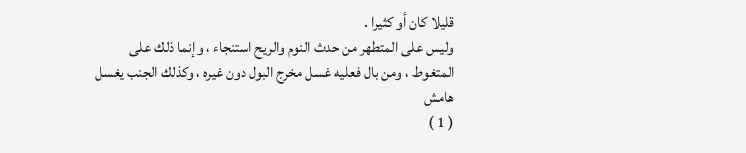قليلا كان أو كثيرا .
وليس على المتطهر من حدث النوم والريح استنجاء ، وإنما ذلك على
المتغوط ، ومن بال فعليه غسل مخرج البول دون غيره ، وكذلك الجنب يغسل
هامش
( 1 )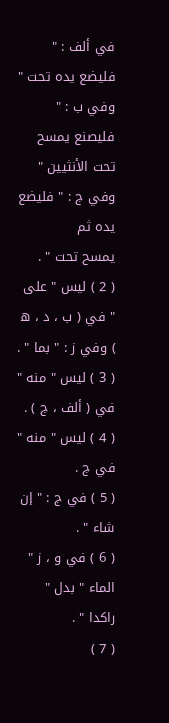في ألف : " فليضع يده تحت " وفي ب : " فليصنع يمسح تحت الأنثيين " وفي ج : " فليضع يده ثم
يمسح تحت " .
( 2 ) ليس " على " في ( ب ، د ، ه ) وفي ز : " بما " .
( 3 ) ليس " منه " في ( ألف ، ج ) .
( 4 ) ليس " منه " في ج .
( 5 ) في ج : " إن شاء " .
( 6 ) في و ، ز " الماء " بدل " راكدا " .
( 7 )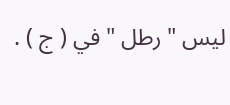ليس " رطل " في ( ج ) .